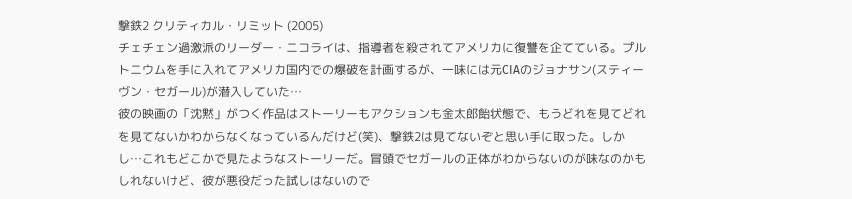撃鉄2 クリティカル・リミット (2005)
チェチェン過激派のリーダー・ニコライは、指導者を殺されてアメリカに復讐を企てている。プルトニウムを手に入れてアメリカ国内での爆破を計画するが、一味には元CIAのジョナサン(スティーヴン・セガール)が潜入していた…
彼の映画の「沈黙」がつく作品はストーリーもアクションも金太郎飴状態で、もうどれを見てどれを見てないかわからなくなっているんだけど(笑)、撃鉄2は見てないぞと思い手に取った。しかし…これもどこかで見たようなストーリーだ。冒頭でセガールの正体がわからないのが味なのかもしれないけど、彼が悪役だった試しはないので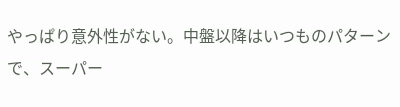やっぱり意外性がない。中盤以降はいつものパターンで、スーパー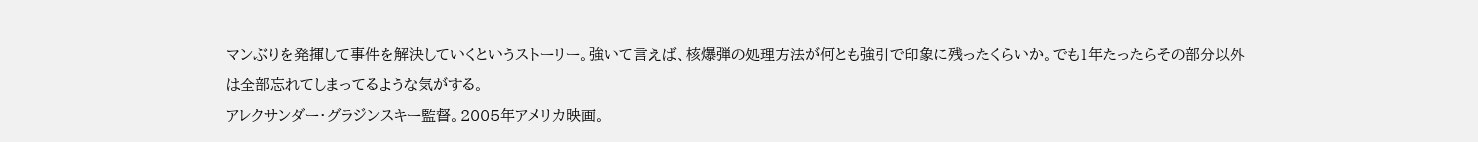マンぶりを発揮して事件を解決していくというストーリー。強いて言えば、核爆弾の処理方法が何とも強引で印象に残ったくらいか。でも1年たったらその部分以外は全部忘れてしまってるような気がする。
アレクサンダー・グラジンスキー監督。2005年アメリカ映画。